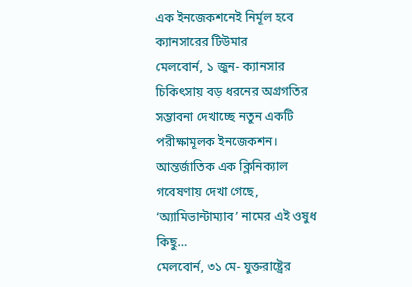এক ইনজেকশনেই নির্মূল হবে ক্যানসারের টিউমার
মেলবোর্ন, ১ জুন- ক্যানসার চিকিৎসায় বড় ধরনের অগ্রগতির সম্ভাবনা দেখাচ্ছে নতুন একটি পরীক্ষামূলক ইনজেকশন। আন্তর্জাতিক এক ক্লিনিক্যাল গবেষণায় দেখা গেছে, ‘অ্যামিভান্টাম্যাব’ নামের এই ওষুধ কিছু…
মেলবোর্ন, ৩১ মে- যুক্তরাষ্ট্রের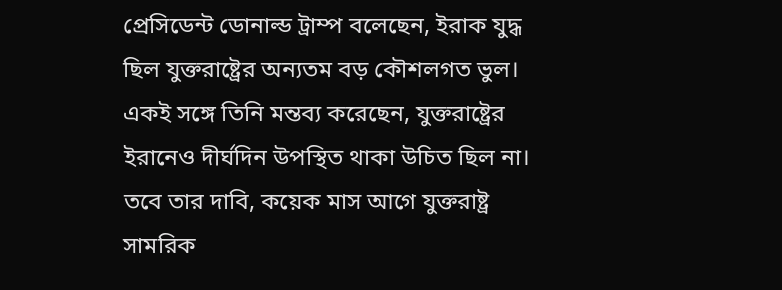প্রেসিডেন্ট ডোনাল্ড ট্রাম্প বলেছেন, ইরাক যুদ্ধ ছিল যুক্তরাষ্ট্রের অন্যতম বড় কৌশলগত ভুল। একই সঙ্গে তিনি মন্তব্য করেছেন, যুক্তরাষ্ট্রের ইরানেও দীর্ঘদিন উপস্থিত থাকা উচিত ছিল না। তবে তার দাবি, কয়েক মাস আগে যুক্তরাষ্ট্র সামরিক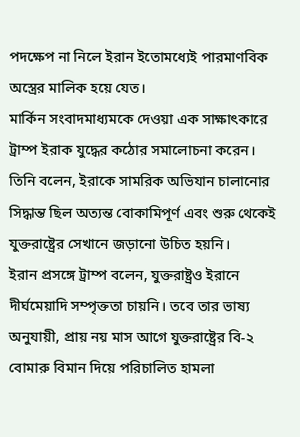পদক্ষেপ না নিলে ইরান ইতোমধ্যেই পারমাণবিক অস্ত্রের মালিক হয়ে যেত।
মার্কিন সংবাদমাধ্যমকে দেওয়া এক সাক্ষাৎকারে ট্রাম্প ইরাক যুদ্ধের কঠোর সমালোচনা করেন। তিনি বলেন, ইরাকে সামরিক অভিযান চালানোর সিদ্ধান্ত ছিল অত্যন্ত বোকামিপূর্ণ এবং শুরু থেকেই যুক্তরাষ্ট্রের সেখানে জড়ানো উচিত হয়নি।
ইরান প্রসঙ্গে ট্রাম্প বলেন, যুক্তরাষ্ট্রও ইরানে দীর্ঘমেয়াদি সম্পৃক্ততা চায়নি। তবে তার ভাষ্য অনুযায়ী, প্রায় নয় মাস আগে যুক্তরাষ্ট্রের বি-২ বোমারু বিমান দিয়ে পরিচালিত হামলা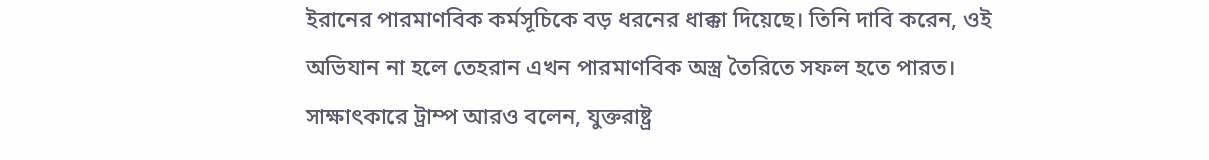ইরানের পারমাণবিক কর্মসূচিকে বড় ধরনের ধাক্কা দিয়েছে। তিনি দাবি করেন, ওই অভিযান না হলে তেহরান এখন পারমাণবিক অস্ত্র তৈরিতে সফল হতে পারত।
সাক্ষাৎকারে ট্রাম্প আরও বলেন, যুক্তরাষ্ট্র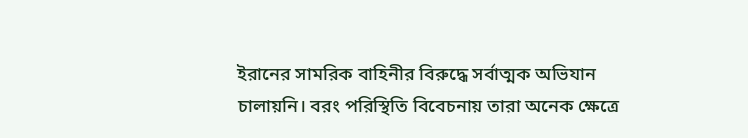ইরানের সামরিক বাহিনীর বিরুদ্ধে সর্বাত্মক অভিযান চালায়নি। বরং পরিস্থিতি বিবেচনায় তারা অনেক ক্ষেত্রে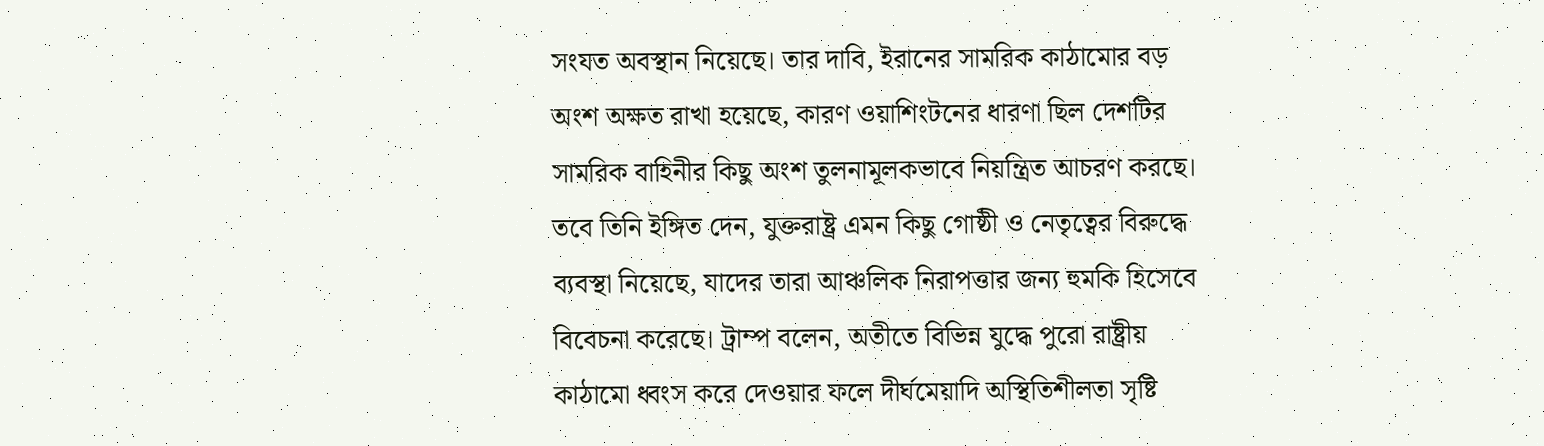সংযত অবস্থান নিয়েছে। তার দাবি, ইরানের সামরিক কাঠামোর বড় অংশ অক্ষত রাখা হয়েছে, কারণ ওয়াশিংটনের ধারণা ছিল দেশটির সামরিক বাহিনীর কিছু অংশ তুলনামূলকভাবে নিয়ন্ত্রিত আচরণ করছে।
তবে তিনি ইঙ্গিত দেন, যুক্তরাষ্ট্র এমন কিছু গোষ্ঠী ও নেতৃত্বের বিরুদ্ধে ব্যবস্থা নিয়েছে, যাদের তারা আঞ্চলিক নিরাপত্তার জন্য হুমকি হিসেবে বিবেচনা করেছে। ট্রাম্প বলেন, অতীতে বিভিন্ন যুদ্ধে পুরো রাষ্ট্রীয় কাঠামো ধ্বংস করে দেওয়ার ফলে দীর্ঘমেয়াদি অস্থিতিশীলতা সৃষ্টি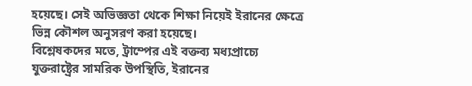হয়েছে। সেই অভিজ্ঞতা থেকে শিক্ষা নিয়েই ইরানের ক্ষেত্রে ভিন্ন কৌশল অনুসরণ করা হয়েছে।
বিশ্লেষকদের মতে, ট্রাম্পের এই বক্তব্য মধ্যপ্রাচ্যে যুক্তরাষ্ট্রের সামরিক উপস্থিতি, ইরানের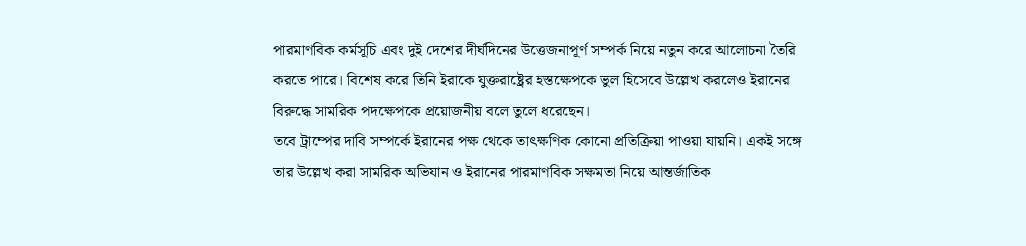পারমাণবিক কর্মসূচি এবং দুই দেশের দীর্ঘদিনের উত্তেজনাপূর্ণ সম্পর্ক নিয়ে নতুন করে আলোচনা তৈরি করতে পারে। বিশেষ করে তিনি ইরাকে যুক্তরাষ্ট্রের হস্তক্ষেপকে ভুল হিসেবে উল্লেখ করলেও ইরানের বিরুদ্ধে সামরিক পদক্ষেপকে প্রয়োজনীয় বলে তুলে ধরেছেন।
তবে ট্রাম্পের দাবি সম্পর্কে ইরানের পক্ষ থেকে তাৎক্ষণিক কোনো প্রতিক্রিয়া পাওয়া যায়নি। একই সঙ্গে তার উল্লেখ করা সামরিক অভিযান ও ইরানের পারমাণবিক সক্ষমতা নিয়ে আন্তর্জাতিক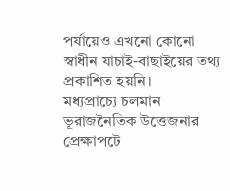পর্যায়েও এখনো কোনো স্বাধীন যাচাই-বাছাইয়ের তথ্য প্রকাশিত হয়নি।
মধ্যপ্রাচ্যে চলমান ভূরাজনৈতিক উত্তেজনার প্রেক্ষাপটে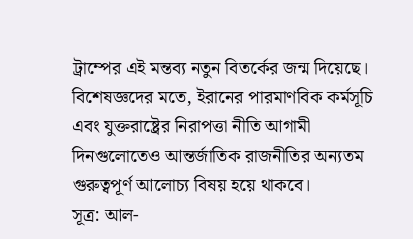ট্রাম্পের এই মন্তব্য নতুন বিতর্কের জন্ম দিয়েছে। বিশেষজ্ঞদের মতে, ইরানের পারমাণবিক কর্মসূচি এবং যুক্তরাষ্ট্রের নিরাপত্তা নীতি আগামী দিনগুলোতেও আন্তর্জাতিক রাজনীতির অন্যতম গুরুত্বপূর্ণ আলোচ্য বিষয় হয়ে থাকবে।
সূত্র: আল-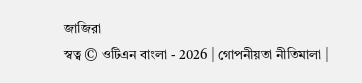জাজিরা
স্বত্ব © ওটিএন বাংলা - 2026 | গোপনীয়তা নীতিমালা |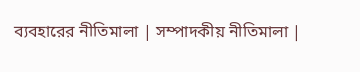ব্যবহারের নীতিমালা | সম্পাদকীয় নীতিমালা |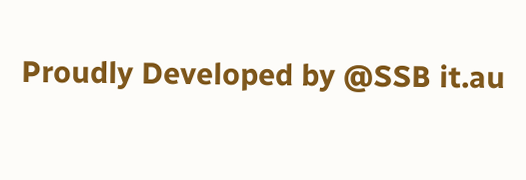Proudly Developed by @SSB it.au